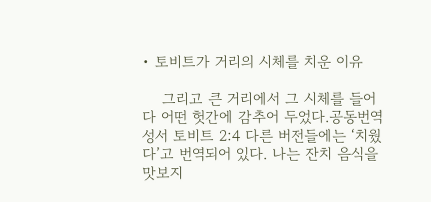• 토비트가 거리의 시체를 치운 이유

    그리고 큰 거리에서 그 시체를 들어다 어떤 헛간에 감추어 두었다.공동번역 성서 토비트 2:4 다른 버전들에는 ‘치웠다’고 번역되어 있다. 나는 잔치 음식을 맛보지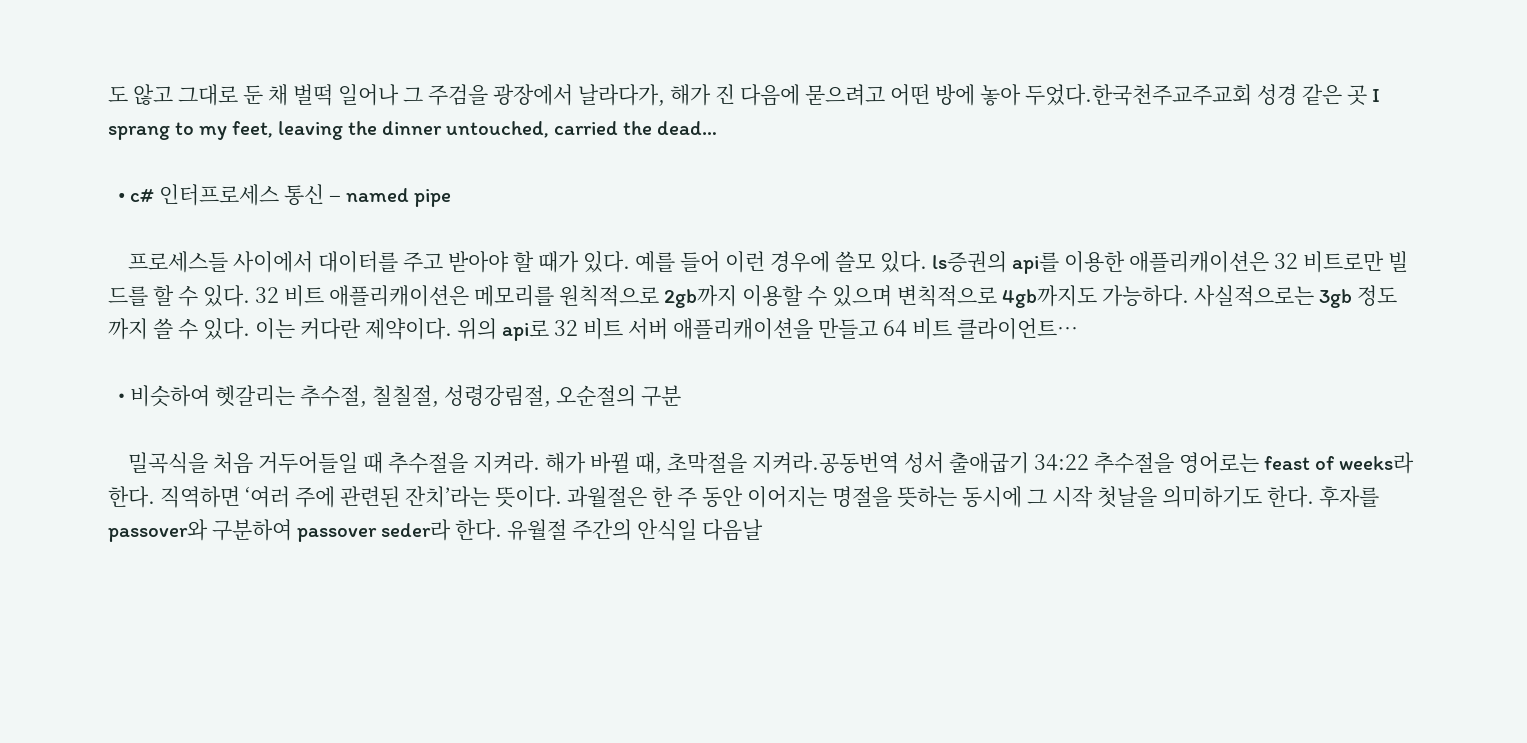도 않고 그대로 둔 채 벌떡 일어나 그 주검을 광장에서 날라다가, 해가 진 다음에 묻으려고 어떤 방에 놓아 두었다.한국천주교주교회 성경 같은 곳 I sprang to my feet, leaving the dinner untouched, carried the dead…

  • c# 인터프로세스 통신 – named pipe

    프로세스들 사이에서 대이터를 주고 받아야 할 때가 있다. 예를 들어 이런 경우에 쓸모 있다. ls증권의 api를 이용한 애플리캐이션은 32 비트로만 빌드를 할 수 있다. 32 비트 애플리캐이션은 메모리를 원칙적으로 2gb까지 이용할 수 있으며 변칙적으로 4gb까지도 가능하다. 사실적으로는 3gb 정도까지 쓸 수 있다. 이는 커다란 제약이다. 위의 api로 32 비트 서버 애플리캐이션을 만들고 64 비트 클라이언트…

  • 비슷하여 헷갈리는 추수절, 칠칠절, 성령강림절, 오순절의 구분

    밀곡식을 처음 거두어들일 때 추수절을 지켜라. 해가 바뀔 때, 초막절을 지켜라.공동번역 성서 출애굽기 34:22 추수절을 영어로는 feast of weeks라 한다. 직역하면 ‘여러 주에 관련된 잔치’라는 뜻이다. 과월절은 한 주 동안 이어지는 명절을 뜻하는 동시에 그 시작 첫날을 의미하기도 한다. 후자를 passover와 구분하여 passover seder라 한다. 유월절 주간의 안식일 다음날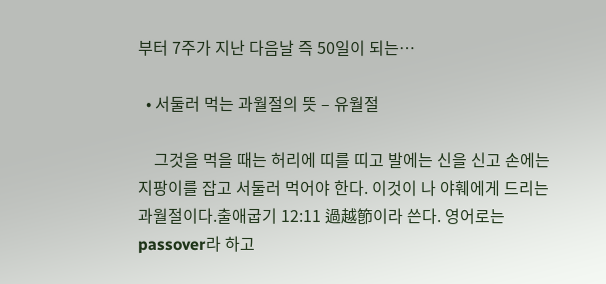부터 7주가 지난 다음날 즉 50일이 되는…

  • 서둘러 먹는 과월절의 뜻 – 유월절

    그것을 먹을 때는 허리에 띠를 띠고 발에는 신을 신고 손에는 지팡이를 잡고 서둘러 먹어야 한다. 이것이 나 야훼에게 드리는 과월절이다.출애굽기 12:11 過越節이라 쓴다. 영어로는 passover라 하고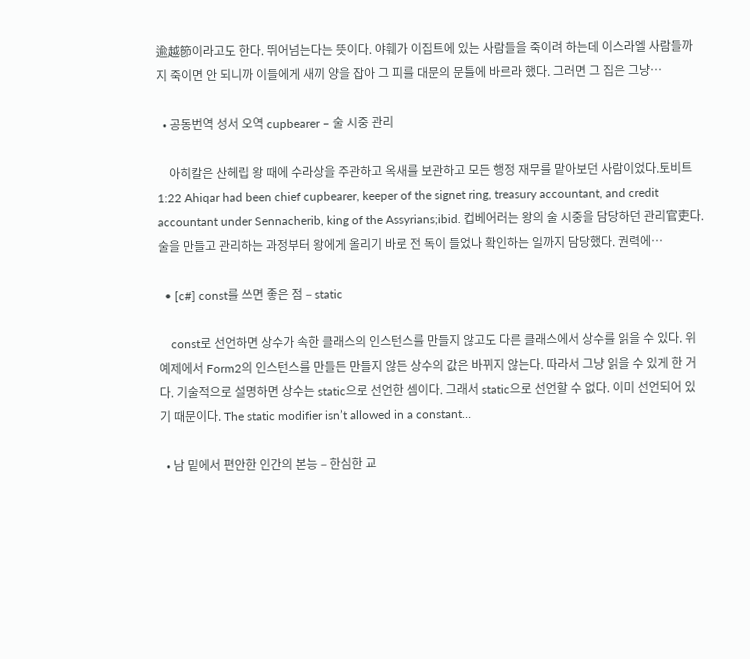逾越節이라고도 한다. 뛰어넘는다는 뜻이다. 야훼가 이집트에 있는 사람들을 죽이려 하는데 이스라엘 사람들까지 죽이면 안 되니까 이들에게 새끼 양을 잡아 그 피를 대문의 문틀에 바르라 했다. 그러면 그 집은 그냥…

  • 공동번역 성서 오역 cupbearer – 술 시중 관리

    아히칼은 산헤립 왕 때에 수라상을 주관하고 옥새를 보관하고 모든 행정 재무를 맡아보던 사람이었다.토비트 1:22 Ahiqar had been chief cupbearer, keeper of the signet ring, treasury accountant, and credit accountant under Sennacherib, king of the Assyrians;ibid. 컵베어러는 왕의 술 시중을 담당하던 관리官吏다. 술을 만들고 관리하는 과정부터 왕에게 올리기 바로 전 독이 들었나 확인하는 일까지 담당했다. 권력에…

  • [c#] const를 쓰면 좋은 점 – static

    const로 선언하면 상수가 속한 클래스의 인스턴스를 만들지 않고도 다른 클래스에서 상수를 읽을 수 있다. 위 예제에서 Form2의 인스턴스를 만들든 만들지 않든 상수의 값은 바뀌지 않는다. 따라서 그냥 읽을 수 있게 한 거다. 기술적으로 설명하면 상수는 static으로 선언한 셈이다. 그래서 static으로 선언할 수 없다. 이미 선언되어 있기 때문이다. The static modifier isn’t allowed in a constant…

  • 남 밑에서 편안한 인간의 본능 – 한심한 교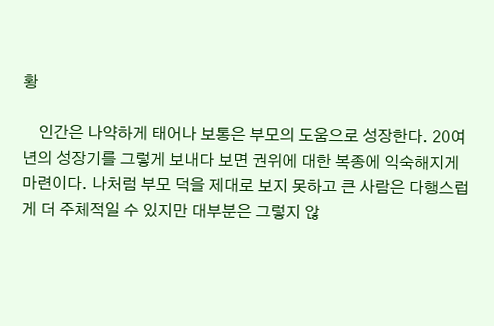황

    인간은 나약하게 태어나 보통은 부모의 도움으로 성장한다. 20여 년의 성장기를 그렇게 보내다 보면 권위에 대한 복종에 익숙해지게 마련이다. 나처럼 부모 덕을 제대로 보지 못하고 큰 사람은 다행스럽게 더 주체적일 수 있지만 대부분은 그렇지 않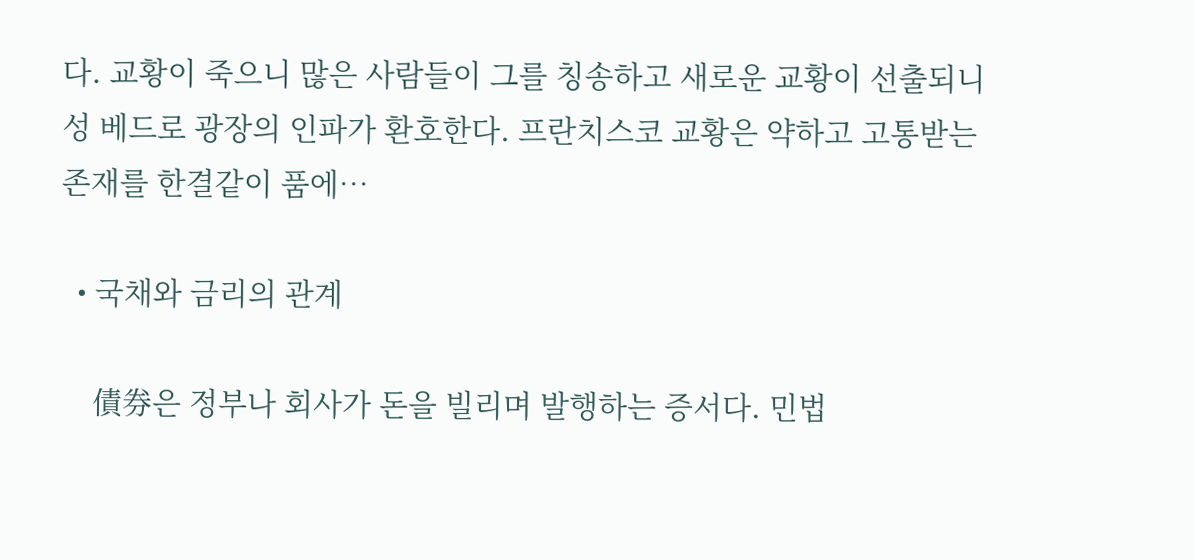다. 교황이 죽으니 많은 사람들이 그를 칭송하고 새로운 교황이 선출되니 성 베드로 광장의 인파가 환호한다. 프란치스코 교황은 약하고 고통받는 존재를 한결같이 품에…

  • 국채와 금리의 관계

    債券은 정부나 회사가 돈을 빌리며 발행하는 증서다. 민법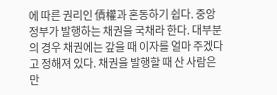에 따른 권리인 債權과 혼동하기 쉽다. 중앙 정부가 발행하는 채권을 국채라 한다. 대부분의 경우 채권에는 갚을 때 이자를 얼마 주겠다고 정해져 있다. 채권을 발행할 때 산 사람은 만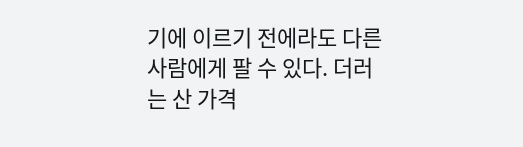기에 이르기 전에라도 다른 사람에게 팔 수 있다. 더러는 산 가격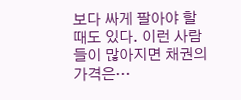보다 싸게 팔아야 할 때도 있다. 이런 사람들이 많아지면 채권의 가격은…